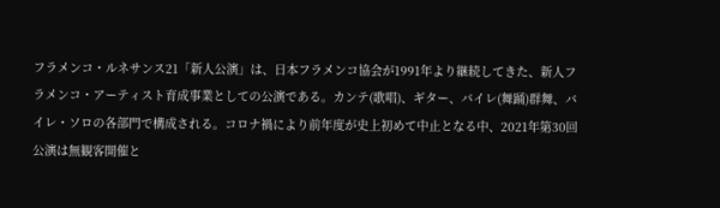フラメンコ・ルネサンス21「新人公演」は、日本フラメンコ協会が1991年より継続してきた、新人フラメンコ・アーティスト育成事業としての公演である。カンテ(歌唱)、ギター、バイレ(舞踊)群舞、バイレ・ソロの各部門で構成される。コロナ禍により前年度が史上初めて中止となる中、2021年第30回公演は無観客開催と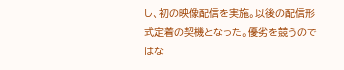し、初の映像配信を実施。以後の配信形式定着の契機となった。優劣を競うのではな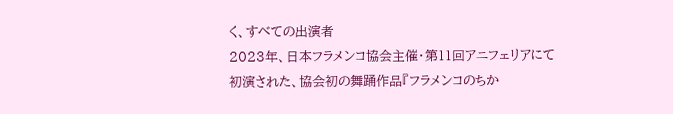く、すべての出演者
2023年、日本フラメンコ協会主催・第11回アニフェリアにて初演された、協会初の舞踊作品『フラメンコのちか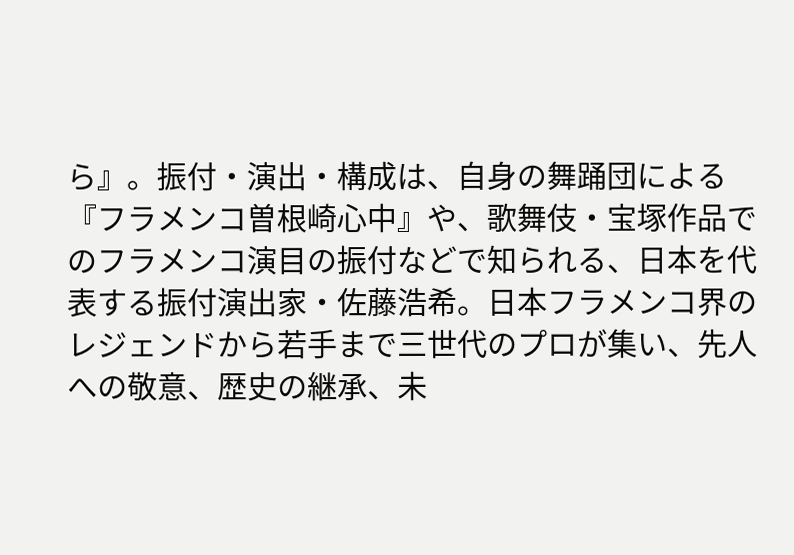ら』。振付・演出・構成は、自身の舞踊団による『フラメンコ曽根崎心中』や、歌舞伎・宝塚作品でのフラメンコ演目の振付などで知られる、日本を代表する振付演出家・佐藤浩希。日本フラメンコ界のレジェンドから若手まで三世代のプロが集い、先人への敬意、歴史の継承、未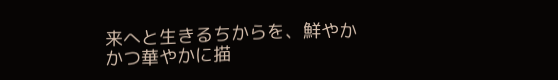来へと生きるちからを、鮮やかかつ華やかに描